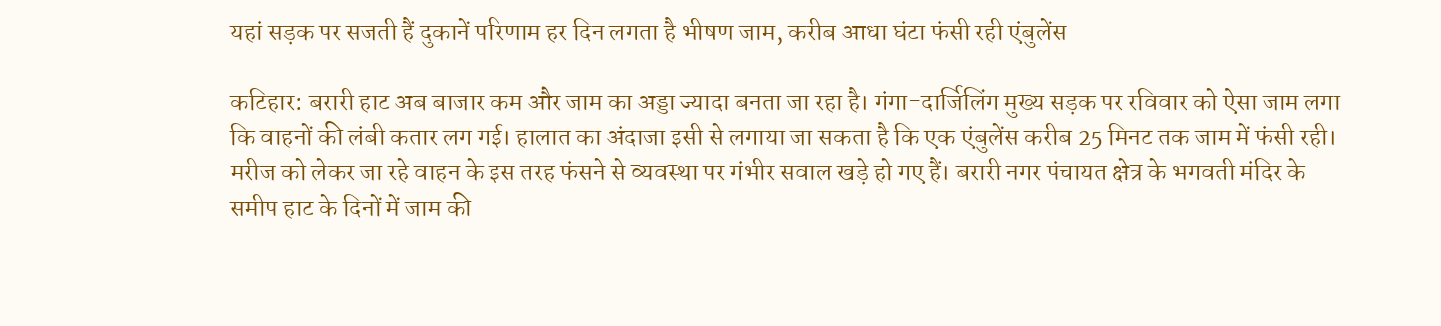यहां सड़क पर सजती हैं दुकानें परिणाम हर दिन लगता है भीषण जाम, करीब आधा घंटा फंसी रही एंबुलेंस

कटिहार: बरारी हाट अब बाजार कम और जाम का अड्डा ज्यादा बनता जा रहा है। गंगा-दार्जिलिंग मुख्य सड़क पर रविवार को ऐसा जाम लगा कि वाहनों की लंबी कतार लग गई। हालात का अंदाजा इसी से लगाया जा सकता है कि एक एंबुलेंस करीब 25 मिनट तक जाम में फंसी रही। मरीज को लेकर जा रहे वाहन के इस तरह फंसने से व्यवस्था पर गंभीर सवाल खड़े हो गए हैं। बरारी नगर पंचायत क्षेत्र के भगवती मंदिर के समीप हाट के दिनों में जाम की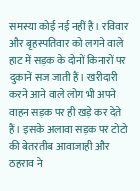समस्या कोई नई नहीं है। रविवार और बृहस्पतिवार को लगने वाले हाट में सड़क के दोनों किनारों पर दुकानें सज जाती हैं। खरीदारी करने आने वाले लोग भी अपने वाहन सड़क पर ही खड़े कर देते हैं। इसके अलावा सड़क पर टोटो की बेतरतीब आवाजाही और ठहराव ने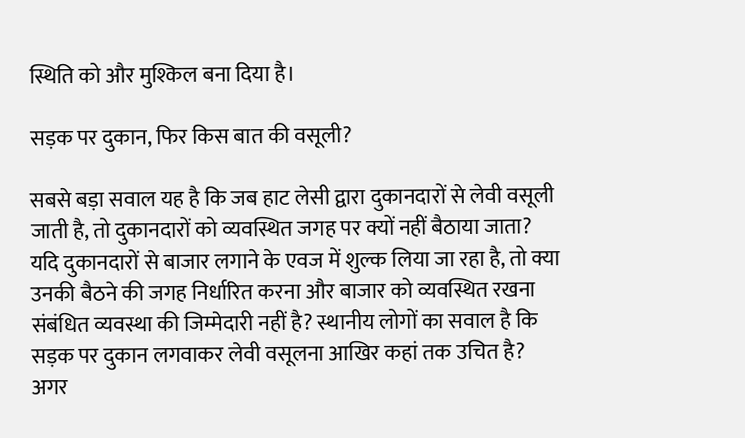स्थिति को और मुश्किल बना दिया है।

सड़क पर दुकान, फिर किस बात की वसूली?

सबसे बड़ा सवाल यह है कि जब हाट लेसी द्वारा दुकानदारों से लेवी वसूली जाती है, तो दुकानदारों को व्यवस्थित जगह पर क्यों नहीं बैठाया जाता? यदि दुकानदारों से बाजार लगाने के एवज में शुल्क लिया जा रहा है, तो क्या उनकी बैठने की जगह निर्धारित करना और बाजार को व्यवस्थित रखना संबंधित व्यवस्था की जिम्मेदारी नहीं है? स्थानीय लोगों का सवाल है कि सड़क पर दुकान लगवाकर लेवी वसूलना आखिर कहां तक उचित है? अगर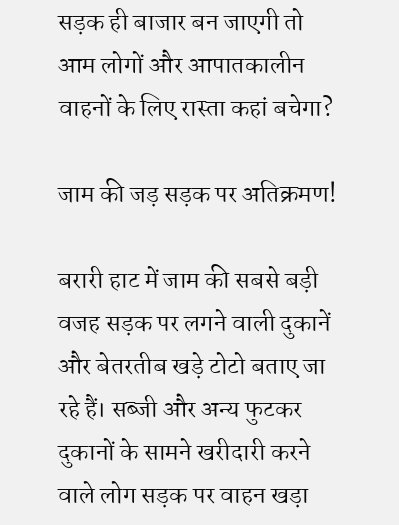सड़क ही बाजार बन जाएगी तो आम लोगों और आपातकालीन वाहनों के लिए रास्ता कहां बचेगा?

जाम की जड़ सड़क पर अतिक्रमण!

बरारी हाट में जाम की सबसे बड़ी वजह सड़क पर लगने वाली दुकानें और बेतरतीब खड़े टोटो बताए जा रहे हैं। सब्जी और अन्य फुटकर दुकानों के सामने खरीदारी करने वाले लोग सड़क पर वाहन खड़ा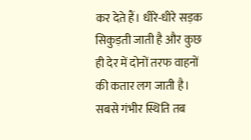कर देते हैं। धीरे-धीरे सड़क सिकुड़ती जाती है और कुछ ही देर में दोनों तरफ वाहनों की कतार लग जाती है। सबसे गंभीर स्थिति तब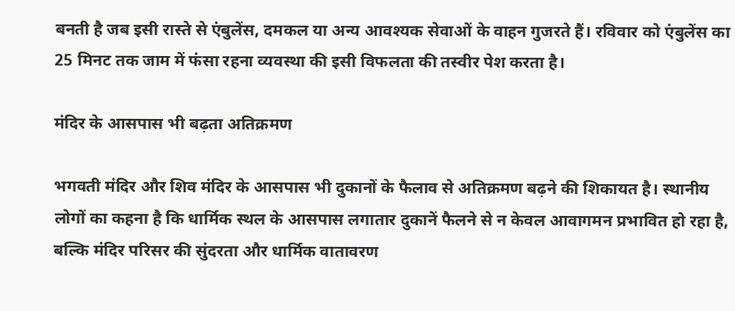बनती है जब इसी रास्ते से एंबुलेंस, दमकल या अन्य आवश्यक सेवाओं के वाहन गुजरते हैं। रविवार को एंबुलेंस का 25 मिनट तक जाम में फंसा रहना व्यवस्था की इसी विफलता की तस्वीर पेश करता है।

मंदिर के आसपास भी बढ़ता अतिक्रमण

भगवती मंदिर और शिव मंदिर के आसपास भी दुकानों के फैलाव से अतिक्रमण बढ़ने की शिकायत है। स्थानीय लोगों का कहना है कि धार्मिक स्थल के आसपास लगातार दुकानें फैलने से न केवल आवागमन प्रभावित हो रहा है, बल्कि मंदिर परिसर की सुंदरता और धार्मिक वातावरण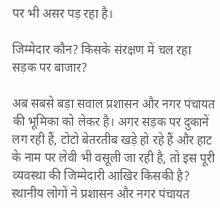पर भी असर पड़ रहा है।

जिम्मेदार कौन? किसके संरक्षण में चल रहा सड़क पर बाजार?

अब सबसे बड़ा सवाल प्रशासन और नगर पंचायत की भूमिका को लेकर है। अगर सड़क पर दुकानें लग रही हैं, टोटो बेतरतीब खड़े हो रहे हैं और हाट के नाम पर लेवी भी वसूली जा रही है, तो इस पूरी व्यवस्था की जिम्मेदारी आखिर किसकी है? स्थानीय लोगों ने प्रशासन और नगर पंचायत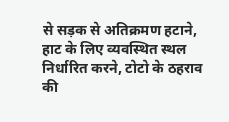से सड़क से अतिक्रमण हटाने, हाट के लिए व्यवस्थित स्थल निर्धारित करने, टोटो के ठहराव की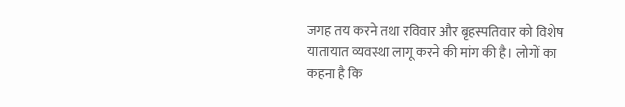जगह तय करने तथा रविवार और बृहस्पतिवार को विशेष यातायात व्यवस्था लागू करने की मांग की है। लोगों का कहना है कि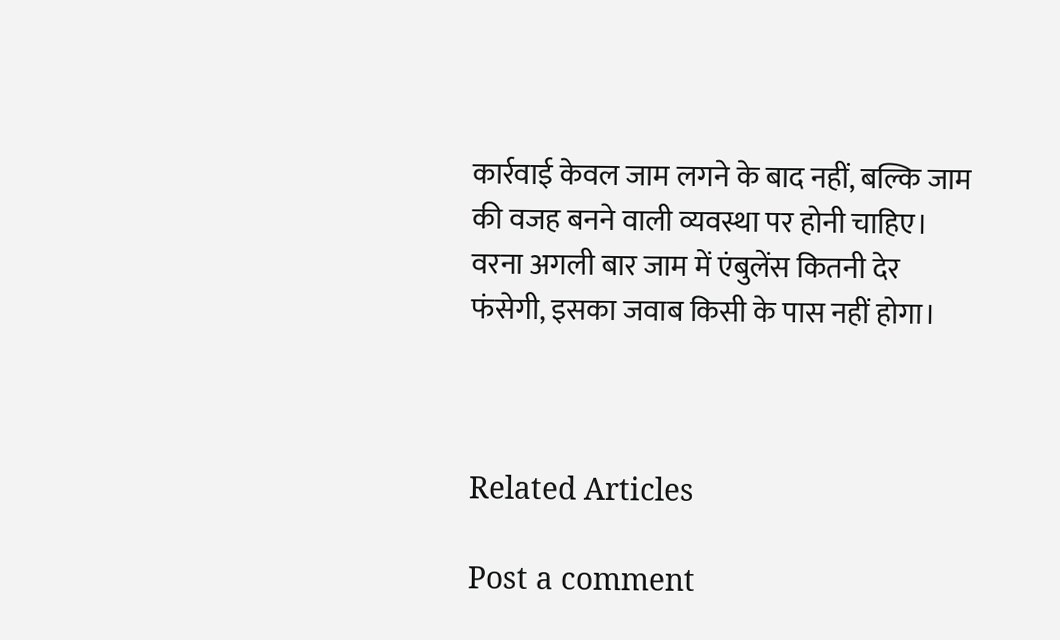कार्रवाई केवल जाम लगने के बाद नहीं, बल्कि जाम की वजह बनने वाली व्यवस्था पर होनी चाहिए। वरना अगली बार जाम में एंबुलेंस कितनी देर फंसेगी, इसका जवाब किसी के पास नहीं होगा।



Related Articles

Post a comment